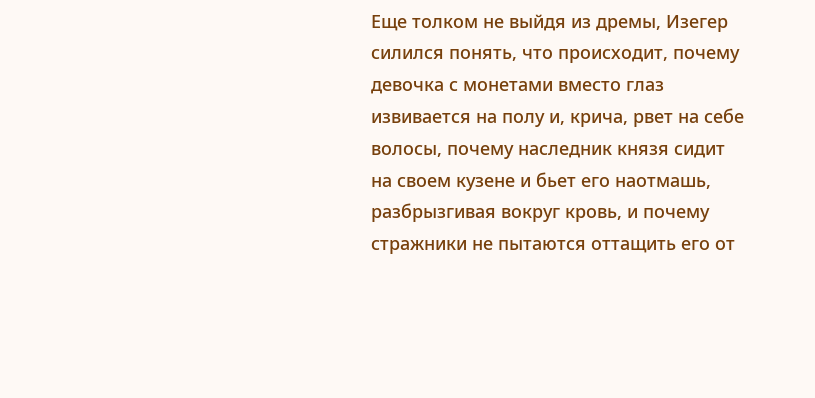Еще толком не выйдя из дремы, Изегер силился понять, что происходит, почему девочка с монетами вместо глаз извивается на полу и, крича, рвет на себе волосы, почему наследник князя сидит на своем кузене и бьет его наотмашь, разбрызгивая вокруг кровь, и почему стражники не пытаются оттащить его от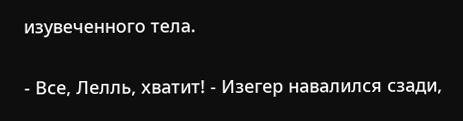изувеченного тела.

- Все, Лелль, хватит! - Изегер навалился сзади,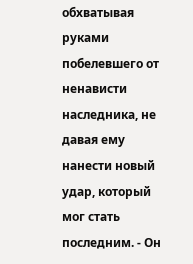обхватывая руками побелевшего от ненависти наследника, не давая ему нанести новый удар, который мог стать последним. - Он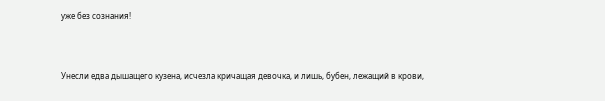уже без сознания!



Унесли едва дышащего кузена, исчезла кричащая девочка, и лишь, бубен, лежащий в крови,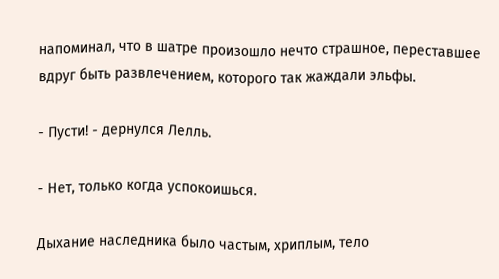напоминал, что в шатре произошло нечто страшное, переставшее вдруг быть развлечением, которого так жаждали эльфы.

- Пусти! - дернулся Лелль.

- Нет, только когда успокоишься.

Дыхание наследника было частым, хриплым, тело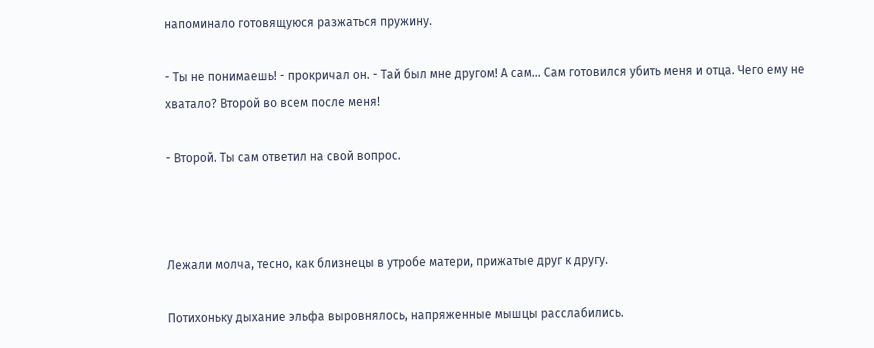напоминало готовящуюся разжаться пружину.

- Ты не понимаешь! - прокричал он. - Тай был мне другом! А сам... Сам готовился убить меня и отца. Чего ему не хватало? Второй во всем после меня!

- Второй. Ты сам ответил на свой вопрос.



Лежали молча, тесно, как близнецы в утробе матери, прижатые друг к другу.

Потихоньку дыхание эльфа выровнялось, напряженные мышцы расслабились.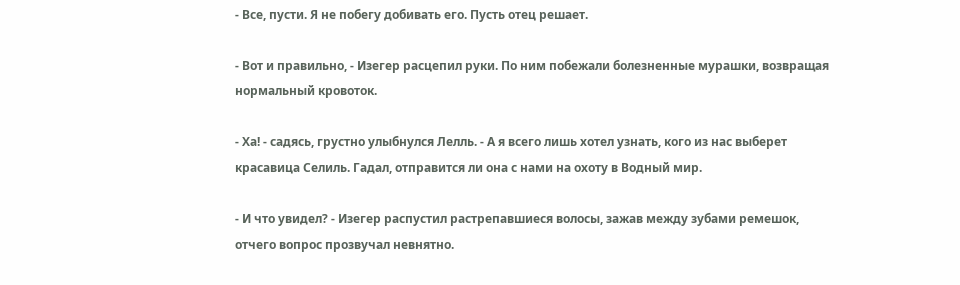- Все, пусти. Я не побегу добивать его. Пусть отец решает.

- Вот и правильно, - Изегер расцепил руки. По ним побежали болезненные мурашки, возвращая нормальный кровоток.

- Ха! - садясь, грустно улыбнулся Лелль. - А я всего лишь хотел узнать, кого из нас выберет красавица Селиль. Гадал, отправится ли она с нами на охоту в Водный мир.

- И что увидел? - Изегер распустил растрепавшиеся волосы, зажав между зубами ремешок, отчего вопрос прозвучал невнятно.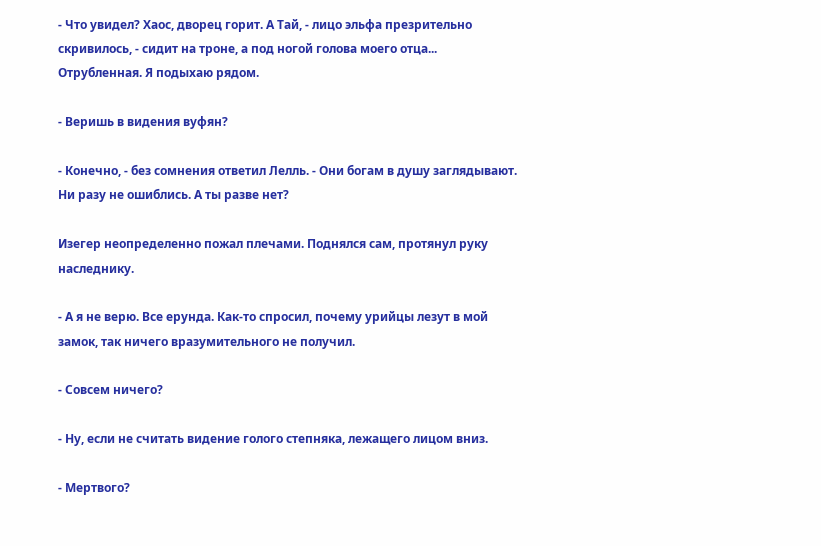- Что увидел? Хаос, дворец горит. А Тай, - лицо эльфа презрительно скривилось, - сидит на троне, а под ногой голова моего отца... Отрубленная. Я подыхаю рядом.

- Веришь в видения вуфян?

- Конечно, - без сомнения ответил Лелль. - Они богам в душу заглядывают. Ни разу не ошиблись. А ты разве нет?

Изегер неопределенно пожал плечами. Поднялся сам, протянул руку наследнику.

- А я не верю. Все ерунда. Как-то спросил, почему урийцы лезут в мой замок, так ничего вразумительного не получил.

- Совсем ничего?

- Ну, если не считать видение голого степняка, лежащего лицом вниз.

- Мертвого?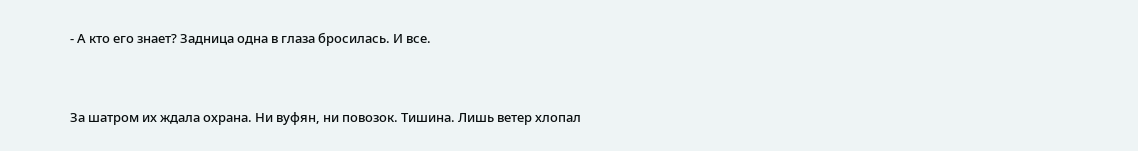- А кто его знает? Задница одна в глаза бросилась. И все.



За шатром их ждала охрана. Ни вуфян, ни повозок. Тишина. Лишь ветер хлопал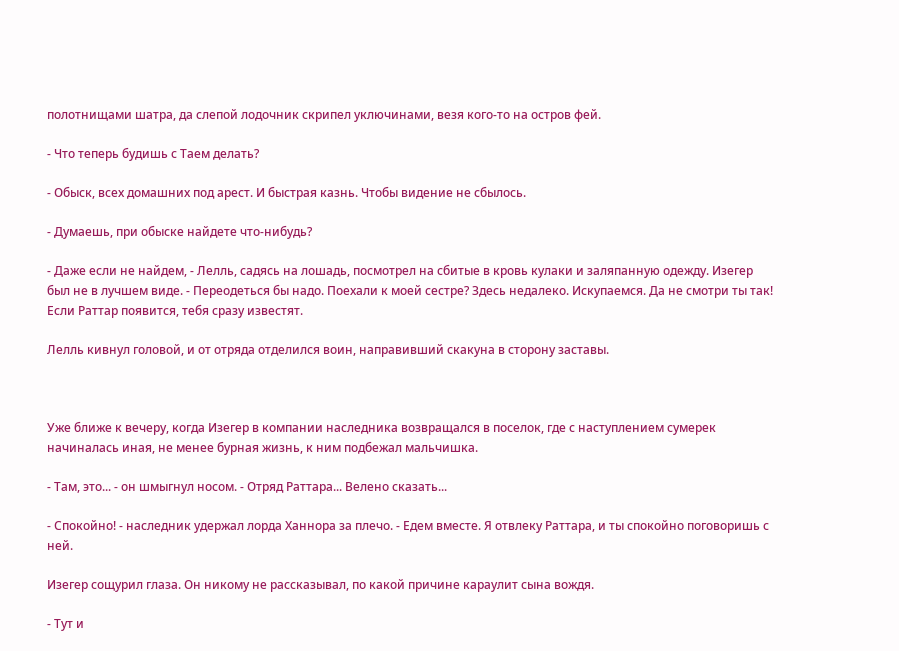полотнищами шатра, да слепой лодочник скрипел уключинами, везя кого-то на остров фей.

- Что теперь будишь с Таем делать?

- Обыск, всех домашних под арест. И быстрая казнь. Чтобы видение не сбылось.

- Думаешь, при обыске найдете что-нибудь?

- Даже если не найдем, - Лелль, садясь на лошадь, посмотрел на сбитые в кровь кулаки и заляпанную одежду. Изегер был не в лучшем виде. - Переодеться бы надо. Поехали к моей сестре? Здесь недалеко. Искупаемся. Да не смотри ты так! Если Раттар появится, тебя сразу известят.

Лелль кивнул головой, и от отряда отделился воин, направивший скакуна в сторону заставы.



Уже ближе к вечеру, когда Изегер в компании наследника возвращался в поселок, где с наступлением сумерек начиналась иная, не менее бурная жизнь, к ним подбежал мальчишка.

- Там, это... - он шмыгнул носом. - Отряд Раттара... Велено сказать...

- Спокойно! - наследник удержал лорда Ханнора за плечо. - Едем вместе. Я отвлеку Раттара, и ты спокойно поговоришь с ней.

Изегер сощурил глаза. Он никому не рассказывал, по какой причине караулит сына вождя.

- Тут и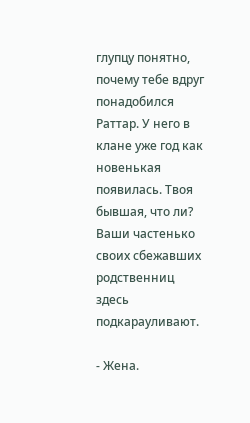глупцу понятно, почему тебе вдруг понадобился Раттар. У него в клане уже год как новенькая появилась. Твоя бывшая, что ли? Ваши частенько своих сбежавших родственниц здесь подкарауливают.

- Жена.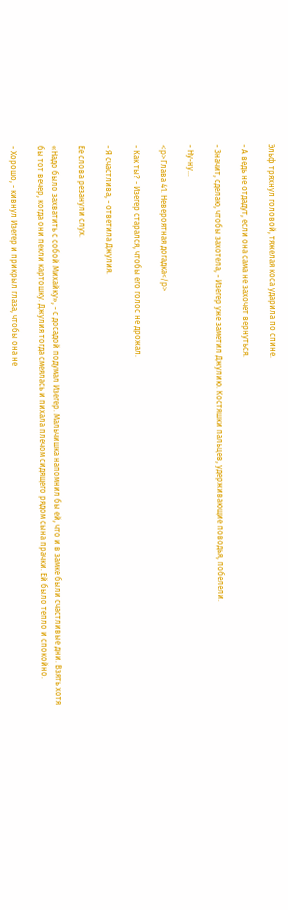Эльф тряхнул головой, тяжелая коса ударила по спине.

- А ведь не отдадут, если она сама не захочет вернуться.

- Значит, сделаю, чтобы захотела, - Изегер уже заметил Джулию. Костяшки пальцев, удерживающие поводья, побелели.

- Ну-ну...

<p>Глава 41. Невероятная догадка</p>

- Как ты? - Изегер старался, чтобы его голос не дрожал.

- Я счастлива, - ответила Джулия.

Ее слова резанули слух.

«Надо было захватить с собой Михайку», - с досадой подумал Изегер. Мальчишка напомнил бы ей, что и в замке были счастливые дни. Взять хотя бы тот вечер, когда они пекли картошку. Джулия тогда смеялась и пихала плечом сидящего рядом сына прачки. Ей было тепло и спокойно.

- Хорошо, - кивнул Изегер и прикрыл глаза, чтобы она не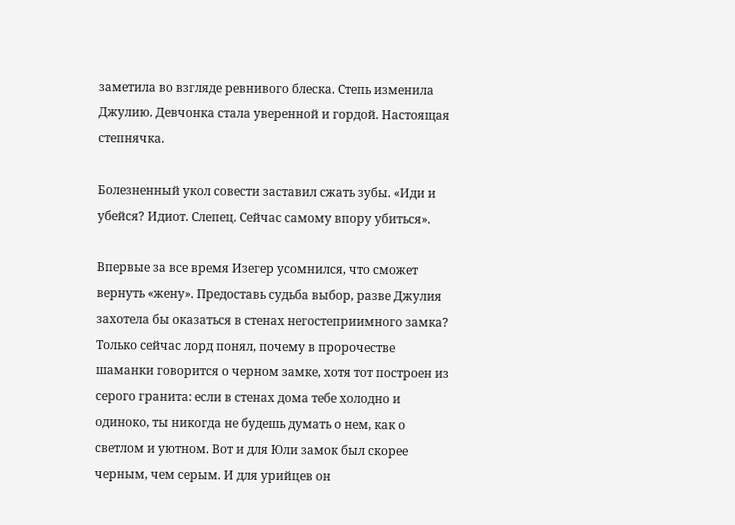заметила во взгляде ревнивого блеска. Степь изменила Джулию. Девчонка стала уверенной и гордой. Настоящая степнячка.

Болезненный укол совести заставил сжать зубы. «Иди и убейся? Идиот. Слепец. Сейчас самому впору убиться».

Впервые за все время Изегер усомнился, что сможет вернуть «жену». Предоставь судьба выбор, разве Джулия захотела бы оказаться в стенах негостеприимного замка? Только сейчас лорд понял, почему в пророчестве шаманки говорится о черном замке, хотя тот построен из серого гранита: если в стенах дома тебе холодно и одиноко, ты никогда не будешь думать о нем, как о светлом и уютном. Вот и для Юли замок был скорее черным, чем серым. И для урийцев он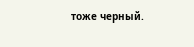тоже черный.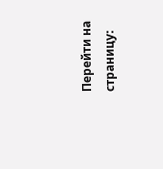Перейти на страницу: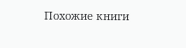Похожие книги